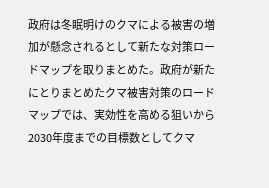政府は冬眠明けのクマによる被害の増加が懸念されるとして新たな対策ロードマップを取りまとめた。政府が新たにとりまとめたクマ被害対策のロードマップでは、実効性を高める狙いから2030年度までの目標数としてクマ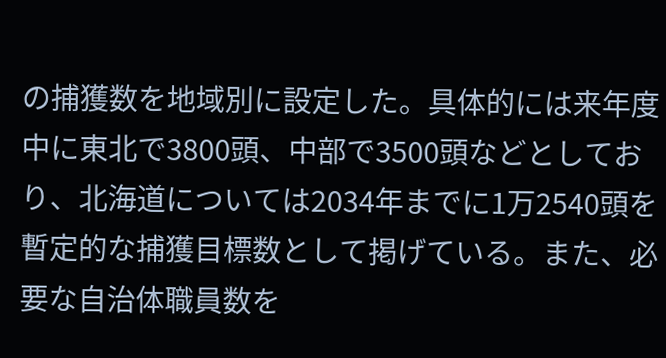の捕獲数を地域別に設定した。具体的には来年度中に東北で3800頭、中部で3500頭などとしており、北海道については2034年までに1万2540頭を暫定的な捕獲目標数として掲げている。また、必要な自治体職員数を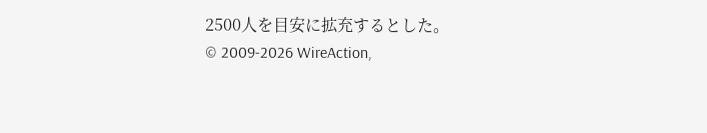2500人を目安に拡充するとした。
© 2009-2026 WireAction,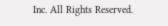Inc. All Rights Reserved.